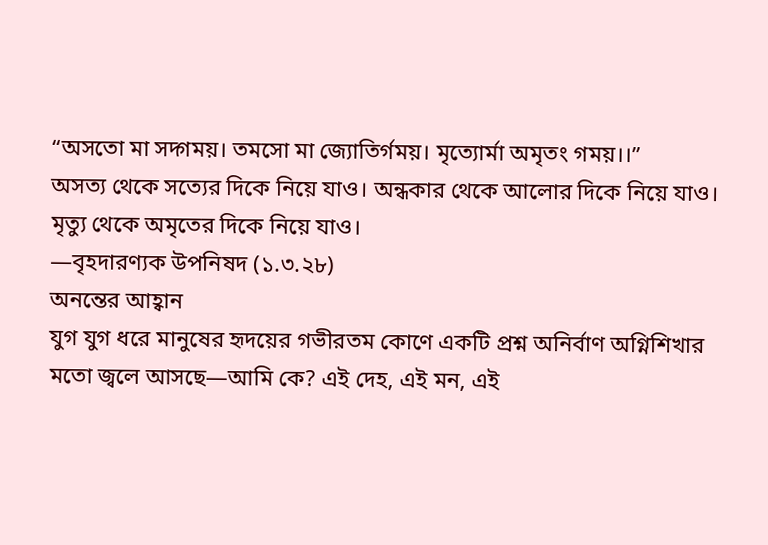“অসতো মা সদ্গময়। তমসো মা জ্যোতির্গময়। মৃত্যোর্মা অমৃতং গময়।।”
অসত্য থেকে সত্যের দিকে নিয়ে যাও। অন্ধকার থেকে আলোর দিকে নিয়ে যাও। মৃত্যু থেকে অমৃতের দিকে নিয়ে যাও।
—বৃহদারণ্যক উপনিষদ (১.৩.২৮)
অনন্তের আহ্বান
যুগ যুগ ধরে মানুষের হৃদয়ের গভীরতম কোণে একটি প্রশ্ন অনির্বাণ অগ্নিশিখার মতো জ্বলে আসছে—আমি কে? এই দেহ, এই মন, এই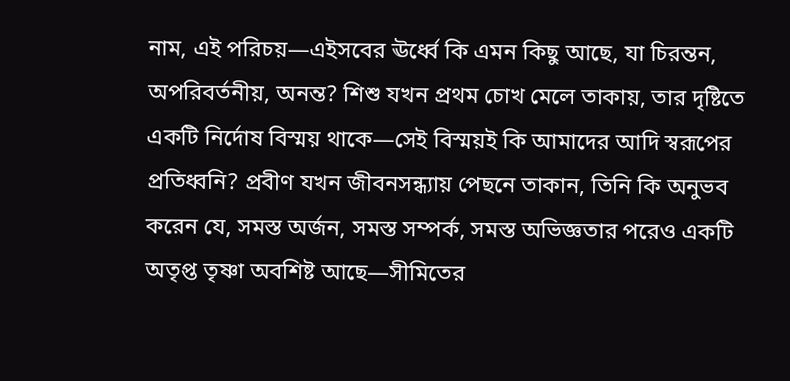নাম, এই পরিচয়—এইসবের ঊর্ধ্বে কি এমন কিছু আছে, যা চিরন্তন, অপরিবর্তনীয়, অনন্ত? শিশু যখন প্রথম চোখ মেলে তাকায়, তার দৃষ্টিতে একটি নির্দোষ বিস্ময় থাকে—সেই বিস্ময়ই কি আমাদের আদি স্বরূপের প্রতিধ্বনি? প্রবীণ যখন জীবনসন্ধ্যায় পেছনে তাকান, তিনি কি অনুভব করেন যে, সমস্ত অর্জন, সমস্ত সম্পর্ক, সমস্ত অভিজ্ঞতার পরেও একটি অতৃপ্ত তৃষ্ণা অবশিষ্ট আছে—সীমিতের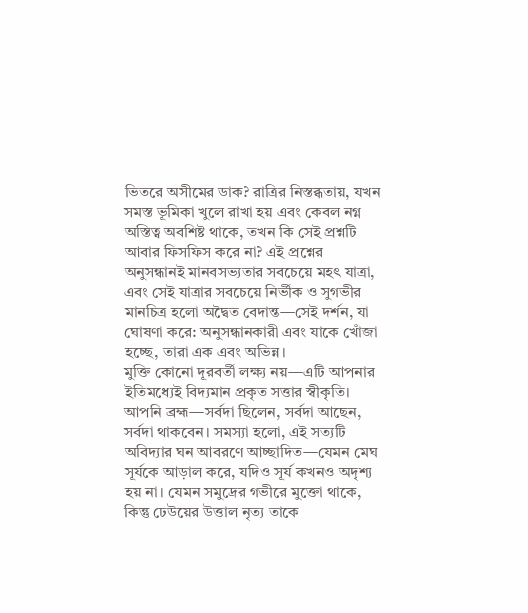ভিতরে অসীমের ডাক? রাত্রির নিস্তব্ধতায়, যখন সমস্ত ভূমিকা খুলে রাখা হয় এবং কেবল নগ্ন অস্তিত্ব অবশিষ্ট থাকে, তখন কি সেই প্রশ্নটি আবার ফিসফিস করে না? এই প্রশ্নের অনুসন্ধানই মানবসভ্যতার সবচেয়ে মহৎ যাত্রা, এবং সেই যাত্রার সবচেয়ে নির্ভীক ও সুগভীর মানচিত্র হলো অদ্বৈত বেদান্ত—সেই দর্শন, যা ঘোষণা করে: অনুসন্ধানকারী এবং যাকে খোঁজা হচ্ছে, তারা এক এবং অভিন্ন।
মুক্তি কোনো দূরবর্তী লক্ষ্য নয়—এটি আপনার ইতিমধ্যেই বিদ্যমান প্রকৃত সত্তার স্বীকৃতি। আপনি ব্রহ্ম—সর্বদা ছিলেন, সর্বদা আছেন, সর্বদা থাকবেন। সমস্যা হলো, এই সত্যটি অবিদ্যার ঘন আবরণে আচ্ছাদিত—যেমন মেঘ সূর্যকে আড়াল করে, যদিও সূর্য কখনও অদৃশ্য হয় না। যেমন সমুদ্রের গভীরে মুক্তো থাকে, কিন্তু ঢেউয়ের উত্তাল নৃত্য তাকে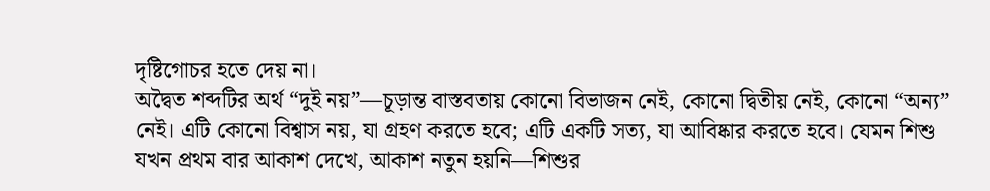দৃষ্টিগোচর হতে দেয় না।
অদ্বৈত শব্দটির অর্থ “দুই নয়”—চূড়ান্ত বাস্তবতায় কোনো বিভাজন নেই, কোনো দ্বিতীয় নেই, কোনো “অন্য” নেই। এটি কোনো বিশ্বাস নয়, যা গ্রহণ করতে হবে; এটি একটি সত্য, যা আবিষ্কার করতে হবে। যেমন শিশু যখন প্রথম বার আকাশ দেখে, আকাশ নতুন হয়নি—শিশুর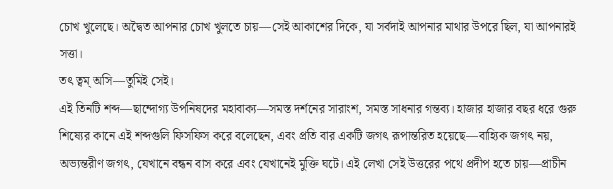চোখ খুলেছে। অদ্বৈত আপনার চোখ খুলতে চায়—সেই আকাশের দিকে, যা সর্বদাই আপনার মাথার উপরে ছিল, যা আপনারই সত্তা।
তৎ ত্বম্ অসি—তুমিই সেই।
এই তিনটি শব্দ—ছান্দোগ্য উপনিষদের মহাবাক্য—সমস্ত দর্শনের সারাংশ, সমস্ত সাধনার গন্তব্য। হাজার হাজার বছর ধরে গুরু শিষ্যের কানে এই শব্দগুলি ফিসফিস করে বলেছেন, এবং প্রতি বার একটি জগৎ রূপান্তরিত হয়েছে—বাহ্যিক জগৎ নয়, অভ্যন্তরীণ জগৎ, যেখানে বন্ধন বাস করে এবং যেখানেই মুক্তি ঘটে। এই লেখা সেই উত্তরের পথে প্রদীপ হতে চায়—প্রাচীন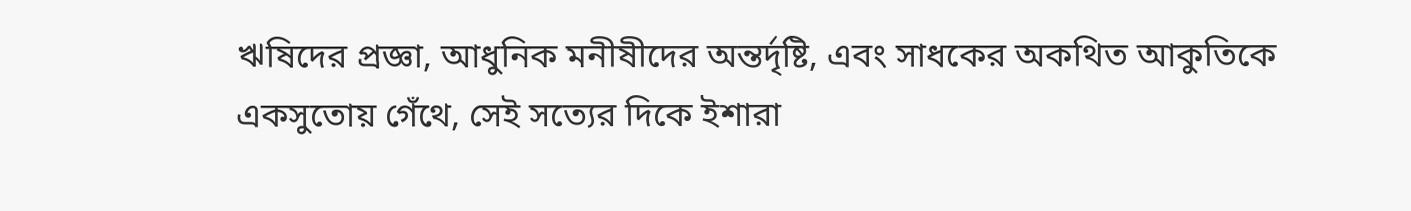ঋষিদের প্রজ্ঞা, আধুনিক মনীষীদের অন্তর্দৃষ্টি, এবং সাধকের অকথিত আকুতিকে একসুতোয় গেঁথে, সেই সত্যের দিকে ইশারা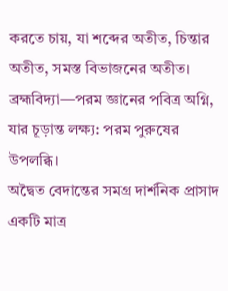করতে চায়, যা শব্দের অতীত, চিন্তার অতীত, সমস্ত বিভাজনের অতীত।
ব্রহ্মবিদ্যা—পরম জ্ঞানের পবিত্র অগ্নি, যার চূড়ান্ত লক্ষ্য: পরম পুরুষের উপলব্ধি।
অদ্বৈত বেদান্তের সমগ্র দার্শনিক প্রাসাদ একটি মাত্র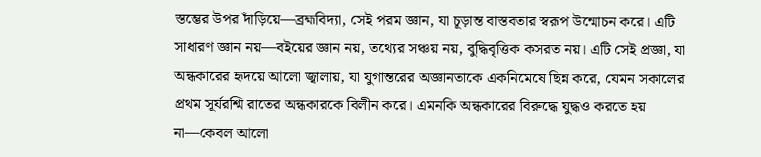স্তম্ভের উপর দাঁড়িয়ে—ব্রহ্মবিদ্যা, সেই পরম জ্ঞান, যা চূড়ান্ত বাস্তবতার স্বরূপ উন্মোচন করে। এটি সাধারণ জ্ঞান নয়—বইয়ের জ্ঞান নয়, তথ্যের সঞ্চয় নয়, বুদ্ধিবৃত্তিক কসরত নয়। এটি সেই প্রজ্ঞা, যা অন্ধকারের হৃদয়ে আলো জ্বালায়, যা যুগান্তরের অজ্ঞানতাকে একনিমেষে ছিন্ন করে, যেমন সকালের প্রথম সূর্যরশ্মি রাতের অন্ধকারকে বিলীন করে। এমনকি অন্ধকারের বিরুদ্ধে যুদ্ধও করতে হয় না—কেবল আলো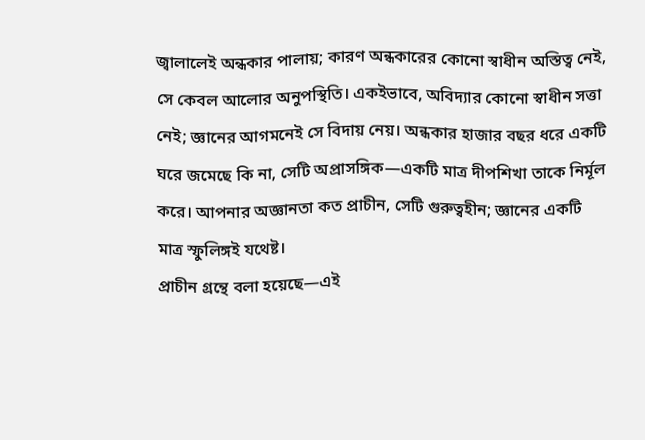জ্বালালেই অন্ধকার পালায়; কারণ অন্ধকারের কোনো স্বাধীন অস্তিত্ব নেই, সে কেবল আলোর অনুপস্থিতি। একইভাবে, অবিদ্যার কোনো স্বাধীন সত্তা নেই; জ্ঞানের আগমনেই সে বিদায় নেয়। অন্ধকার হাজার বছর ধরে একটি ঘরে জমেছে কি না, সেটি অপ্রাসঙ্গিক—একটি মাত্র দীপশিখা তাকে নির্মূল করে। আপনার অজ্ঞানতা কত প্রাচীন, সেটি গুরুত্বহীন; জ্ঞানের একটি মাত্র স্ফুলিঙ্গই যথেষ্ট।
প্রাচীন গ্রন্থে বলা হয়েছে—এই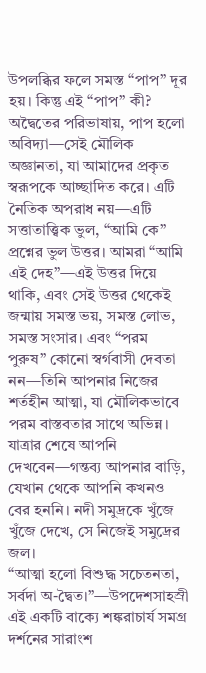উপলব্ধির ফলে সমস্ত “পাপ” দূর হয়। কিন্তু এই “পাপ” কী? অদ্বৈতের পরিভাষায়, পাপ হলো অবিদ্যা—সেই মৌলিক অজ্ঞানতা, যা আমাদের প্রকৃত স্বরূপকে আচ্ছাদিত করে। এটি নৈতিক অপরাধ নয়—এটি সত্তাতাত্ত্বিক ভুল, “আমি কে” প্রশ্নের ভুল উত্তর। আমরা “আমি এই দেহ”—এই উত্তর দিয়ে থাকি, এবং সেই উত্তর থেকেই জন্মায় সমস্ত ভয়, সমস্ত লোভ, সমস্ত সংসার। এবং “পরম পুরুষ” কোনো স্বর্গবাসী দেবতা নন—তিনি আপনার নিজের শর্তহীন আত্মা, যা মৌলিকভাবে পরম বাস্তবতার সাথে অভিন্ন। যাত্রার শেষে আপনি দেখবেন—গন্তব্য আপনার বাড়ি, যেখান থেকে আপনি কখনও বের হননি। নদী সমুদ্রকে খুঁজে খুঁজে দেখে, সে নিজেই সমুদ্রের জল।
“আত্মা হলো বিশুদ্ধ সচেতনতা, সর্বদা অ-দ্বৈত।”—উপদেশসাহস্রী
এই একটি বাক্যে শঙ্করাচার্য সমগ্র দর্শনের সারাংশ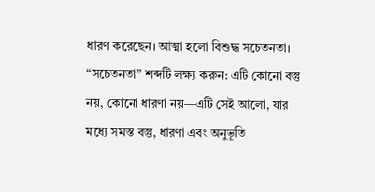ধারণ করেছেন। আত্মা হলো বিশুদ্ধ সচেতনতা। “সচেতনতা” শব্দটি লক্ষ্য করুন: এটি কোনো বস্তু নয়, কোনো ধারণা নয়—এটি সেই আলো, যার মধ্যে সমস্ত বস্তু, ধারণা এবং অনুভূতি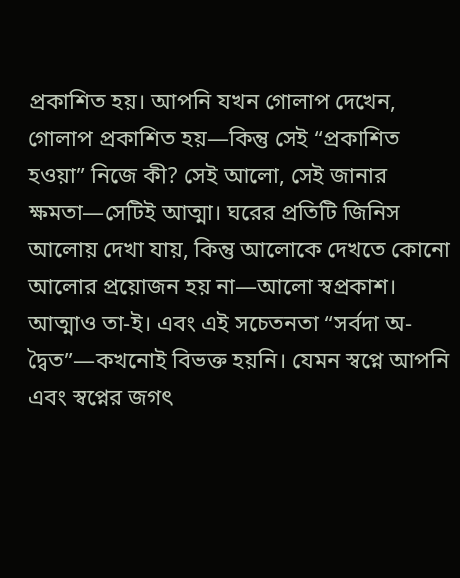প্রকাশিত হয়। আপনি যখন গোলাপ দেখেন, গোলাপ প্রকাশিত হয়—কিন্তু সেই “প্রকাশিত হওয়া” নিজে কী? সেই আলো, সেই জানার ক্ষমতা—সেটিই আত্মা। ঘরের প্রতিটি জিনিস আলোয় দেখা যায়, কিন্তু আলোকে দেখতে কোনো আলোর প্রয়োজন হয় না—আলো স্বপ্রকাশ। আত্মাও তা-ই। এবং এই সচেতনতা “সর্বদা অ-দ্বৈত”—কখনোই বিভক্ত হয়নি। যেমন স্বপ্নে আপনি এবং স্বপ্নের জগৎ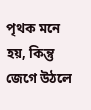পৃথক মনে হয়, কিন্তু জেগে উঠলে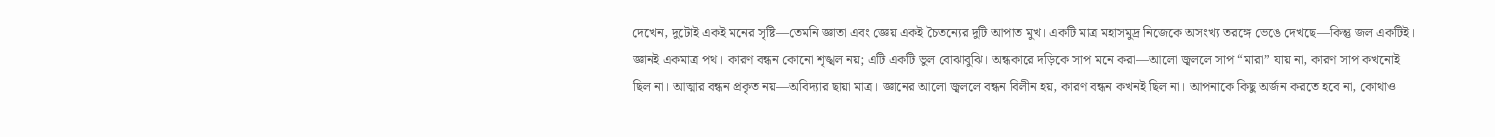দেখেন, দুটোই একই মনের সৃষ্টি—তেমনি জ্ঞাতা এবং জ্ঞেয় একই চৈতন্যের দুটি আপাত মুখ। একটি মাত্র মহাসমুদ্র নিজেকে অসংখ্য তরঙ্গে ভেঙে দেখছে—কিন্তু জল একটিই।
জ্ঞানই একমাত্র পথ। কারণ বন্ধন কোনো শৃঙ্খল নয়; এটি একটি ভুল বোঝাবুঝি। অন্ধকারে দড়িকে সাপ মনে করা—আলো জ্বললে সাপ “মারা” যায় না, কারণ সাপ কখনোই ছিল না। আত্মার বন্ধন প্রকৃত নয়—অবিদ্যার ছায়া মাত্র। জ্ঞানের আলো জ্বললে বন্ধন বিলীন হয়, কারণ বন্ধন কখনই ছিল না। আপনাকে কিছু অর্জন করতে হবে না, কোথাও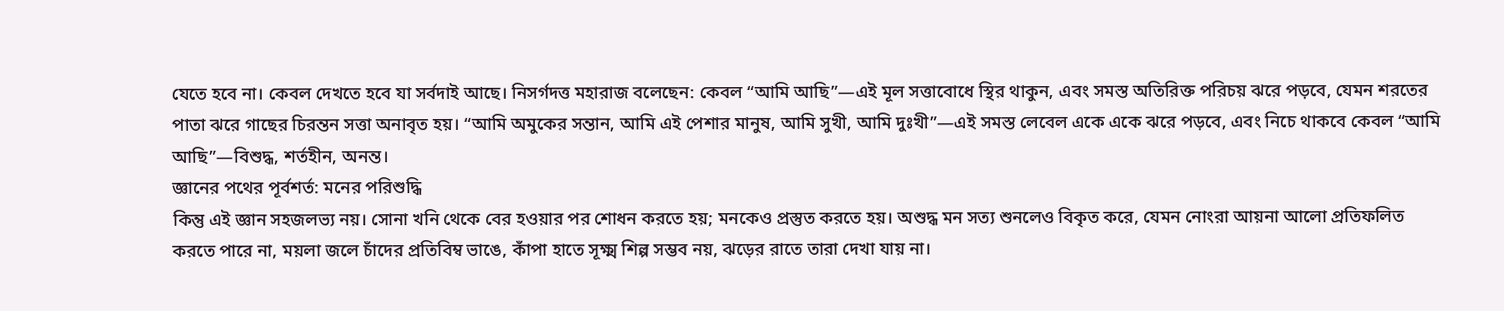যেতে হবে না। কেবল দেখতে হবে যা সর্বদাই আছে। নিসর্গদত্ত মহারাজ বলেছেন: কেবল “আমি আছি”—এই মূল সত্তাবোধে স্থির থাকুন, এবং সমস্ত অতিরিক্ত পরিচয় ঝরে পড়বে, যেমন শরতের পাতা ঝরে গাছের চিরন্তন সত্তা অনাবৃত হয়। “আমি অমুকের সন্তান, আমি এই পেশার মানুষ, আমি সুখী, আমি দুঃখী”—এই সমস্ত লেবেল একে একে ঝরে পড়বে, এবং নিচে থাকবে কেবল “আমি আছি”—বিশুদ্ধ, শর্তহীন, অনন্ত।
জ্ঞানের পথের পূর্বশর্ত: মনের পরিশুদ্ধি
কিন্তু এই জ্ঞান সহজলভ্য নয়। সোনা খনি থেকে বের হওয়ার পর শোধন করতে হয়; মনকেও প্রস্তুত করতে হয়। অশুদ্ধ মন সত্য শুনলেও বিকৃত করে, যেমন নোংরা আয়না আলো প্রতিফলিত করতে পারে না, ময়লা জলে চাঁদের প্রতিবিম্ব ভাঙে, কাঁপা হাতে সূক্ষ্ম শিল্প সম্ভব নয়, ঝড়ের রাতে তারা দেখা যায় না।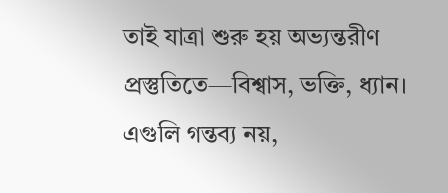তাই যাত্রা শুরু হয় অভ্যন্তরীণ প্রস্তুতিতে—বিশ্বাস, ভক্তি, ধ্যান। এগুলি গন্তব্য নয়,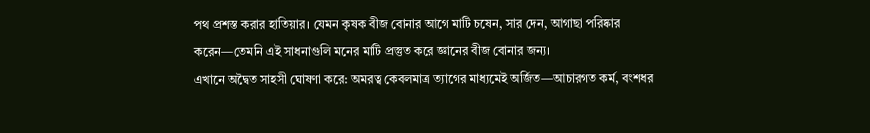পথ প্রশস্ত করার হাতিয়ার। যেমন কৃষক বীজ বোনার আগে মাটি চষেন, সার দেন, আগাছা পরিষ্কার করেন—তেমনি এই সাধনাগুলি মনের মাটি প্রস্তুত করে জ্ঞানের বীজ বোনার জন্য।
এখানে অদ্বৈত সাহসী ঘোষণা করে: অমরত্ব কেবলমাত্র ত্যাগের মাধ্যমেই অর্জিত—আচারগত কর্ম, বংশধর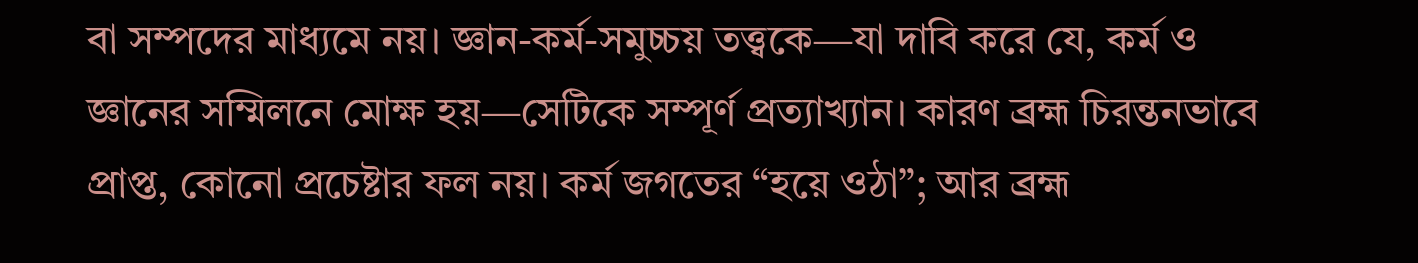বা সম্পদের মাধ্যমে নয়। জ্ঞান-কর্ম-সমুচ্চয় তত্ত্বকে—যা দাবি করে যে, কর্ম ও জ্ঞানের সম্মিলনে মোক্ষ হয়—সেটিকে সম্পূর্ণ প্রত্যাখ্যান। কারণ ব্রহ্ম চিরন্তনভাবে প্রাপ্ত, কোনো প্রচেষ্টার ফল নয়। কর্ম জগতের “হয়ে ওঠা”; আর ব্রহ্ম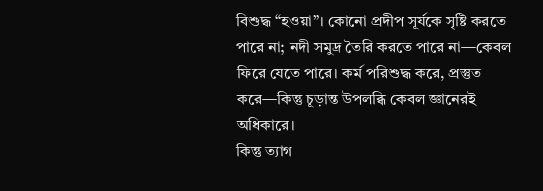বিশুদ্ধ “হওয়া”। কোনো প্রদীপ সূর্যকে সৃষ্টি করতে পারে না; নদী সমুদ্র তৈরি করতে পারে না—কেবল ফিরে যেতে পারে। কর্ম পরিশুদ্ধ করে, প্রস্তুত করে—কিন্তু চূড়ান্ত উপলব্ধি কেবল জ্ঞানেরই অধিকারে।
কিন্তু ত্যাগ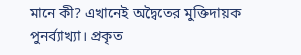মানে কী? এখানেই অদ্বৈতের মুক্তিদায়ক পুনর্ব্যাখ্যা। প্রকৃত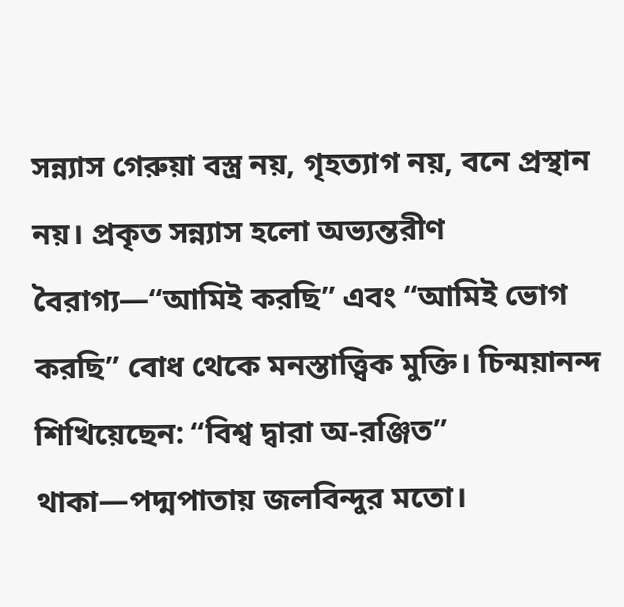সন্ন্যাস গেরুয়া বস্ত্র নয়, গৃহত্যাগ নয়, বনে প্রস্থান নয়। প্রকৃত সন্ন্যাস হলো অভ্যন্তরীণ বৈরাগ্য—“আমিই করছি” এবং “আমিই ভোগ করছি” বোধ থেকে মনস্তাত্ত্বিক মুক্তি। চিন্ময়ানন্দ শিখিয়েছেন: “বিশ্ব দ্বারা অ-রঞ্জিত” থাকা—পদ্মপাতায় জলবিন্দুর মতো।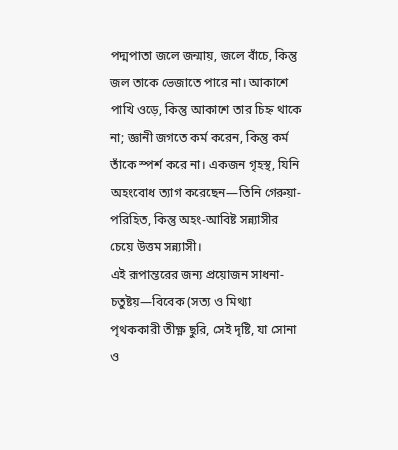পদ্মপাতা জলে জন্মায়, জলে বাঁচে, কিন্তু জল তাকে ভেজাতে পারে না। আকাশে পাখি ওড়ে, কিন্তু আকাশে তার চিহ্ন থাকে না; জ্ঞানী জগতে কর্ম করেন, কিন্তু কর্ম তাঁকে স্পর্শ করে না। একজন গৃহস্থ, যিনি অহংবোধ ত্যাগ করেছেন—তিনি গেরুয়া-পরিহিত, কিন্তু অহং-আবিষ্ট সন্ন্যাসীর চেয়ে উত্তম সন্ন্যাসী।
এই রূপান্তরের জন্য প্রয়োজন সাধনা-চতুষ্টয়—বিবেক (সত্য ও মিথ্যা পৃথককারী তীক্ষ্ণ ছুরি, সেই দৃষ্টি, যা সোনা ও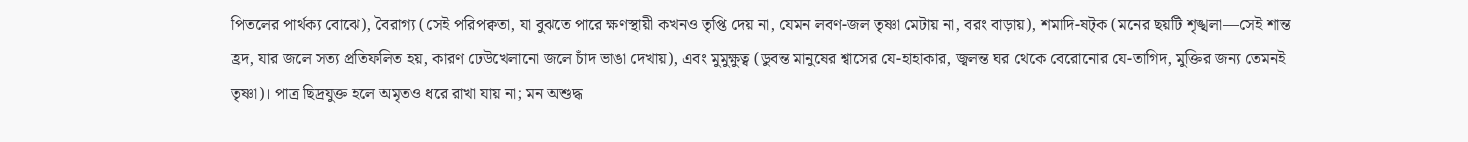পিতলের পার্থক্য বোঝে), বৈরাগ্য (সেই পরিপক্বতা, যা বুঝতে পারে ক্ষণস্থায়ী কখনও তৃপ্তি দেয় না, যেমন লবণ-জল তৃষ্ণা মেটায় না, বরং বাড়ায়), শমাদি-ষট্ক (মনের ছয়টি শৃঙ্খলা—সেই শান্ত হ্রদ, যার জলে সত্য প্রতিফলিত হয়, কারণ ঢেউখেলানো জলে চাঁদ ভাঙা দেখায়), এবং মুমুক্ষুত্ব (ডুবন্ত মানুষের শ্বাসের যে-হাহাকার, জ্বলন্ত ঘর থেকে বেরোনোর যে-তাগিদ, মুক্তির জন্য তেমনই তৃষ্ণা)। পাত্র ছিদ্রযুক্ত হলে অমৃতও ধরে রাখা যায় না; মন অশুদ্ধ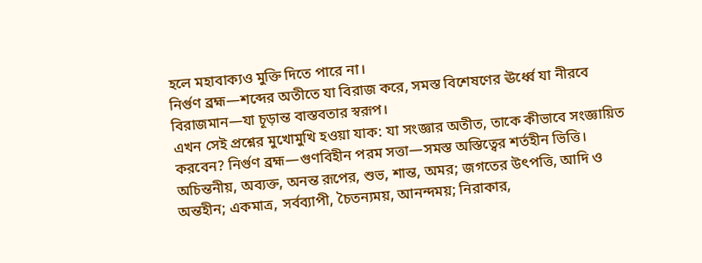হলে মহাবাক্যও মুক্তি দিতে পারে না।
নির্গুণ ব্রহ্ম—শব্দের অতীতে যা বিরাজ করে, সমস্ত বিশেষণের ঊর্ধ্বে যা নীরবে বিরাজমান—যা চূড়ান্ত বাস্তবতার স্বরূপ।
এখন সেই প্রশ্নের মুখোমুখি হওয়া যাক: যা সংজ্ঞার অতীত, তাকে কীভাবে সংজ্ঞায়িত করবেন? নির্গুণ ব্রহ্ম—গুণবিহীন পরম সত্তা—সমস্ত অস্তিত্বের শর্তহীন ভিত্তি। অচিন্তনীয়, অব্যক্ত, অনন্ত রূপের, শুভ, শান্ত, অমর; জগতের উৎপত্তি, আদি ও অন্তহীন; একমাত্র, সর্বব্যাপী, চৈতন্যময়, আনন্দময়; নিরাকার,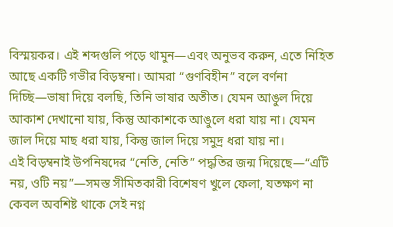বিস্ময়কর। এই শব্দগুলি পড়ে থামুন—এবং অনুভব করুন, এতে নিহিত আছে একটি গভীর বিড়ম্বনা। আমরা “গুণবিহীন” বলে বর্ণনা দিচ্ছি—ভাষা দিয়ে বলছি, তিনি ভাষার অতীত। যেমন আঙুল দিয়ে আকাশ দেখানো যায়, কিন্তু আকাশকে আঙুলে ধরা যায় না। যেমন জাল দিয়ে মাছ ধরা যায়, কিন্তু জাল দিয়ে সমুদ্র ধরা যায় না।
এই বিড়ম্বনাই উপনিষদের “নেতি, নেতি” পদ্ধতির জন্ম দিয়েছে—“এটি নয়, ওটি নয়”—সমস্ত সীমিতকারী বিশেষণ খুলে ফেলা, যতক্ষণ না কেবল অবশিষ্ট থাকে সেই নগ্ন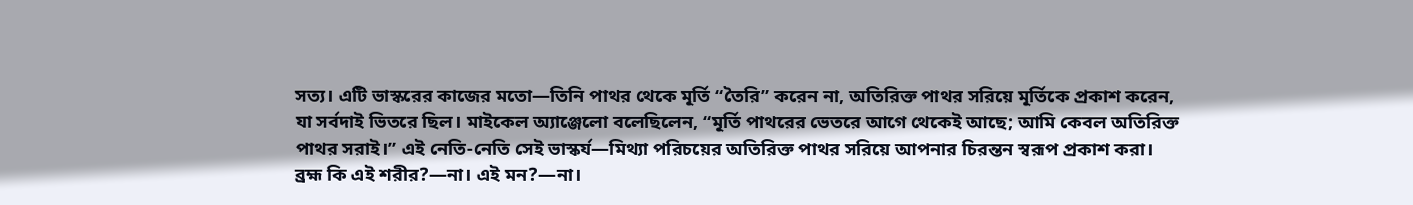সত্য। এটি ভাস্করের কাজের মতো—তিনি পাথর থেকে মূর্তি “তৈরি” করেন না, অতিরিক্ত পাথর সরিয়ে মূর্তিকে প্রকাশ করেন, যা সর্বদাই ভিতরে ছিল। মাইকেল অ্যাঞ্জেলো বলেছিলেন, “মূর্তি পাথরের ভেতরে আগে থেকেই আছে; আমি কেবল অতিরিক্ত পাথর সরাই।” এই নেতি-নেতি সেই ভাস্কর্য—মিথ্যা পরিচয়ের অতিরিক্ত পাথর সরিয়ে আপনার চিরন্তন স্বরূপ প্রকাশ করা।
ব্রহ্ম কি এই শরীর?—না। এই মন?—না।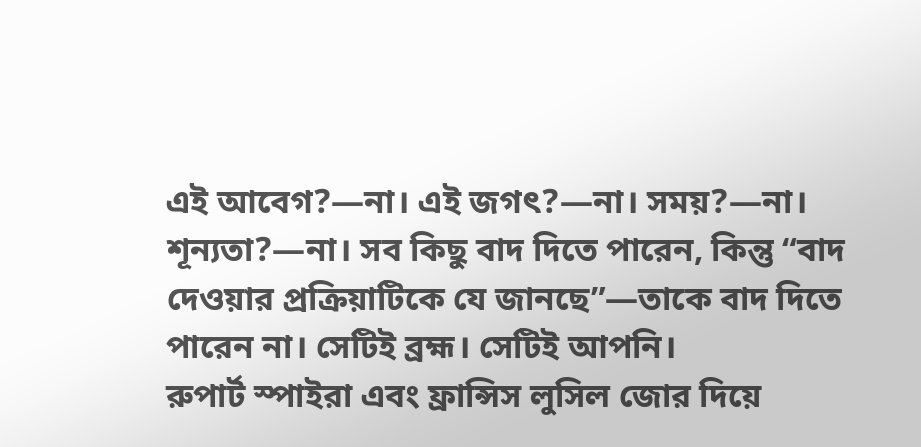এই আবেগ?—না। এই জগৎ?—না। সময়?—না। শূন্যতা?—না। সব কিছু বাদ দিতে পারেন, কিন্তু “বাদ দেওয়ার প্রক্রিয়াটিকে যে জানছে”—তাকে বাদ দিতে পারেন না। সেটিই ব্রহ্ম। সেটিই আপনি।
রুপার্ট স্পাইরা এবং ফ্রান্সিস লুসিল জোর দিয়ে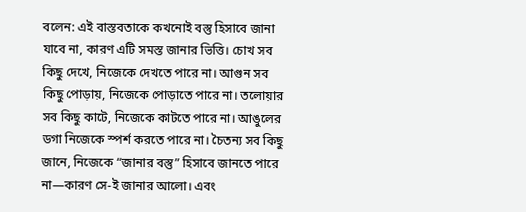বলেন: এই বাস্তবতাকে কখনোই বস্তু হিসাবে জানা যাবে না, কারণ এটি সমস্ত জানার ভিত্তি। চোখ সব কিছু দেখে, নিজেকে দেখতে পারে না। আগুন সব কিছু পোড়ায়, নিজেকে পোড়াতে পারে না। তলোয়ার সব কিছু কাটে, নিজেকে কাটতে পারে না। আঙুলের ডগা নিজেকে স্পর্শ করতে পারে না। চৈতন্য সব কিছু জানে, নিজেকে “জানার বস্তু” হিসাবে জানতে পারে না—কারণ সে-ই জানার আলো। এবং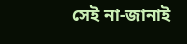সেই না-জানাই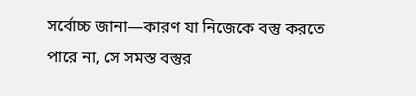সর্বোচ্চ জানা—কারণ যা নিজেকে বস্তু করতে পারে না, সে সমস্ত বস্তুর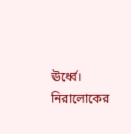ঊর্ধ্বে।
নিরালোকের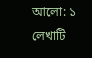আলো: ১
লেখাটি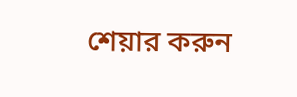শেয়ার করুন